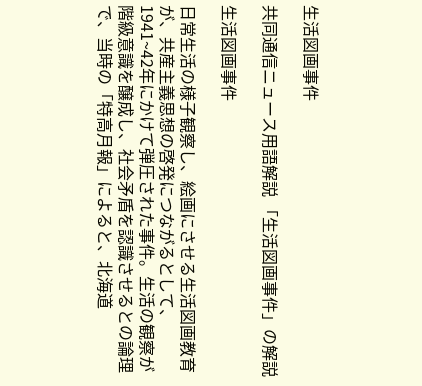生活図画事件

共同通信ニュース用語解説 「生活図画事件」の解説

生活図画事件

日常生活の様子観察し、絵画にさせる生活図画教育が、共産主義思想の啓発につながるとして、1941~42年にかけて弾圧された事件。生活の観察が階級意識を醸成し、社会矛盾を認識させるとの論理で、当時の「特高月報」によると、北海道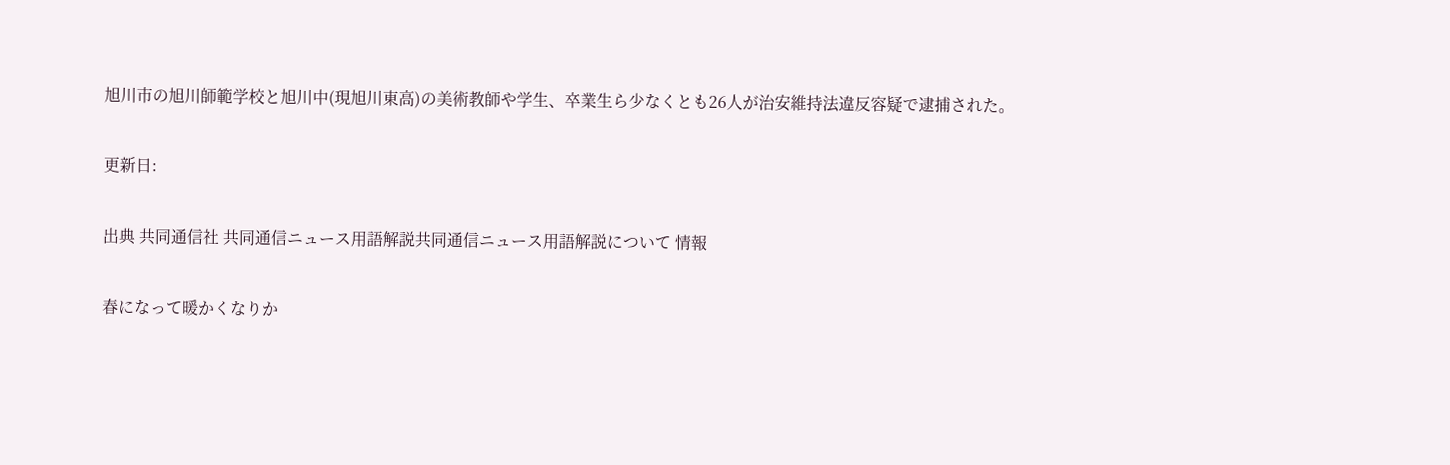旭川市の旭川師範学校と旭川中(現旭川東高)の美術教師や学生、卒業生ら少なくとも26人が治安維持法違反容疑で逮捕された。

更新日:

出典 共同通信社 共同通信ニュース用語解説共同通信ニュース用語解説について 情報

春になって暖かくなりか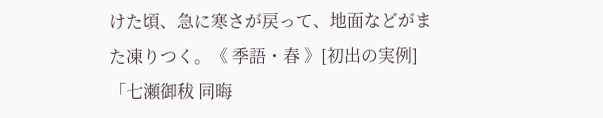けた頃、急に寒さが戻って、地面などがまた凍りつく。《 季語・春 》[初出の実例]「七瀬御秡 同晦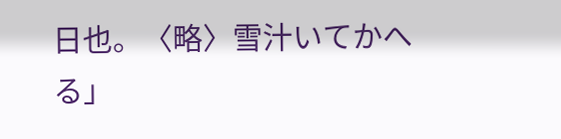日也。〈略〉雪汁いてかへる」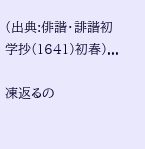(出典:俳諧・誹諧初学抄(1641)初春)...

凍返るの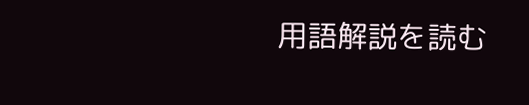用語解説を読む